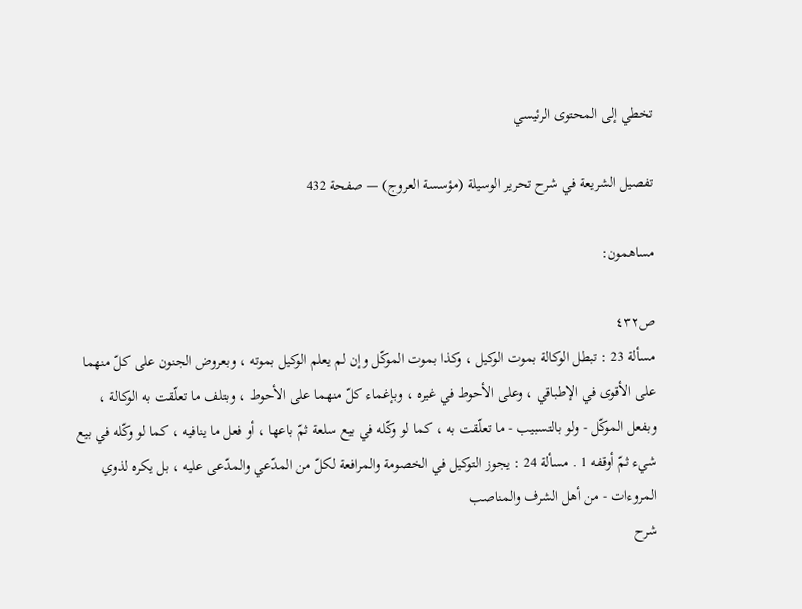تخطي إلى المحتوى الرئيسي

تفصيل الشريعة في شرح تحرير الوسيلة (مؤسسة العروج) — صفحة 432

مساهمون:

ص٤٣٢
مسألة 23 : تبطل الوكالة بموت الوكيل ، وكذا بموت الموكّل وإن لم يعلم الوكيل بموته ، وبعروض الجنون على كلّ منهما على الأقوى في الإطباقي ، وعلى الأحوط في غيره ، وبإغماء كلّ منهما على الأحوط ، وبتلف ما تعلّقت به الوكالة ، وبفعل الموكّل - ولو بالتسبيب - ما تعلّقت به ، كما لو وكّله في بيع سلعة ثمّ باعها ، أو فعل ما ينافيه ، كما لو وكّله في بيع شيء ثمّ أوقفه 1 . مسألة 24 : يجوز التوكيل في الخصومة والمرافعة لكلّ من المدّعي والمدّعى عليه ، بل يكره لذوي المروءات - من أهل الشرف والمناصب
شرح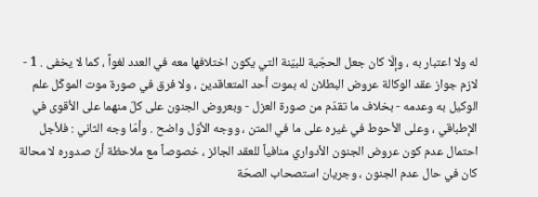له ولا اعتبار به ، وإلّا كان جعل الحجّية للبيّنة التي يكون اختلافها معه في العدد لغواً ، كما لا يخفى . 1 - لازم جواز عقد الوكالة عروض البطلان له بموت أحد المتعاقدين ، ولا فرق في صورة موت الموكّل علم الوكيل به وعدمه - بخلاف ما تقدّم من صورة العزل - وبعروض الجنون على كلّ منهما على الأقوى في الإطباقي ، وعلى الأحوط في غيره على ما في المتن ، ووجه الأوّل واضح . وأمّا وجه الثاني : فلأجل احتمال عدم كون عروض الجنون الأدواري منافياً للعقد الجائز ، خصوصاً مع ملاحظة أنّ صدوره لا محالة كان في حال عدم الجنون ، وجريان استصحاب الصحّة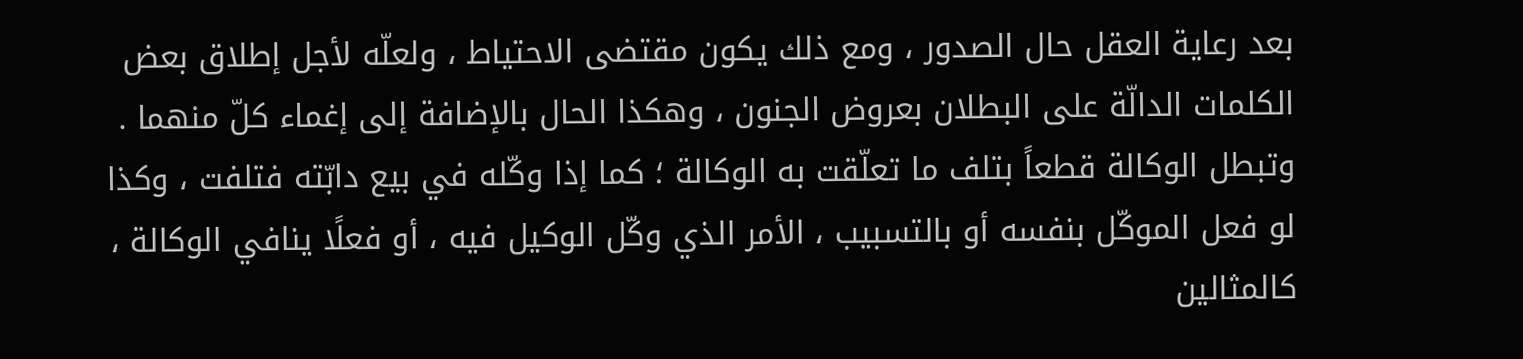بعد رعاية العقل حال الصدور ، ومع ذلك يكون مقتضى الاحتياط ، ولعلّه لأجل إطلاق بعض الكلمات الدالّة على البطلان بعروض الجنون ، وهكذا الحال بالإضافة إلى إغماء كلّ منهما . وتبطل الوكالة قطعاً بتلف ما تعلّقت به الوكالة ؛ كما إذا وكّله في بيع دابّته فتلفت ، وكذا لو فعل الموكّل بنفسه أو بالتسبيب ، الأمر الذي وكّل الوكيل فيه ، أو فعلًا ينافي الوكالة ، كالمثالين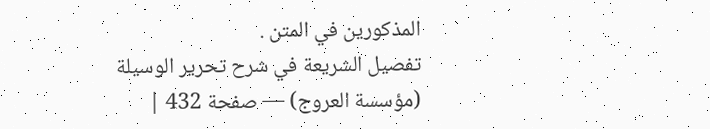المذكورين في المتن .
تفصيل الشريعة في شرح تحرير الوسيلة (مؤسسة العروج) — صفحة 432 |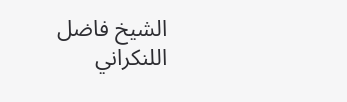الشيخ فاضل اللنكراني